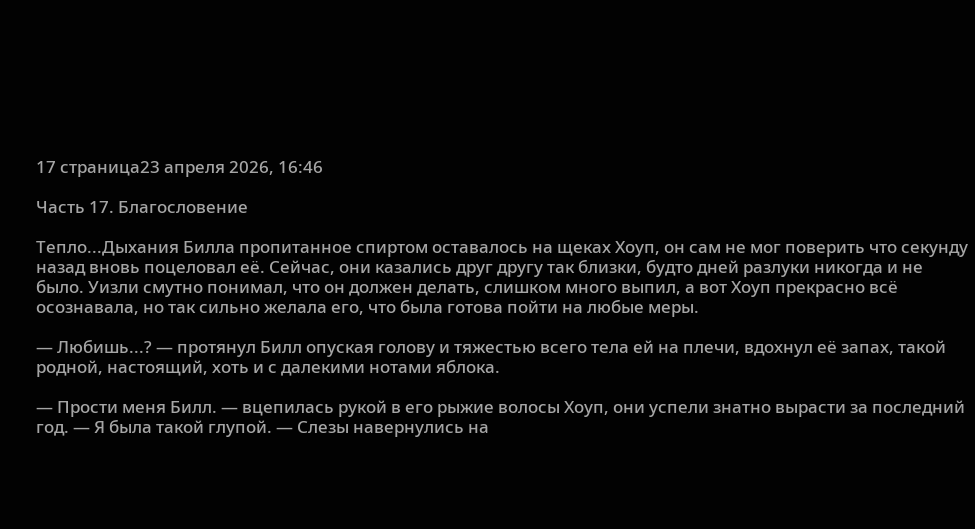17 страница23 апреля 2026, 16:46

Часть 17. Благословение

Тепло...Дыхания Билла пропитанное спиртом оставалось на щеках Хоуп, он сам не мог поверить что секунду назад вновь поцеловал её. Сейчас, они казались друг другу так близки, будто дней разлуки никогда и не было. Уизли смутно понимал, что он должен делать, слишком много выпил, а вот Хоуп прекрасно всё осознавала, но так сильно желала его, что была готова пойти на любые меры.

— Любишь...? — протянул Билл опуская голову и тяжестью всего тела ей на плечи, вдохнул её запах, такой родной, настоящий, хоть и с далекими нотами яблока.

— Прости меня Билл. — вцепилась рукой в его рыжие волосы Хоуп, они успели знатно вырасти за последний год. — Я была такой глупой. — Слезы навернулись на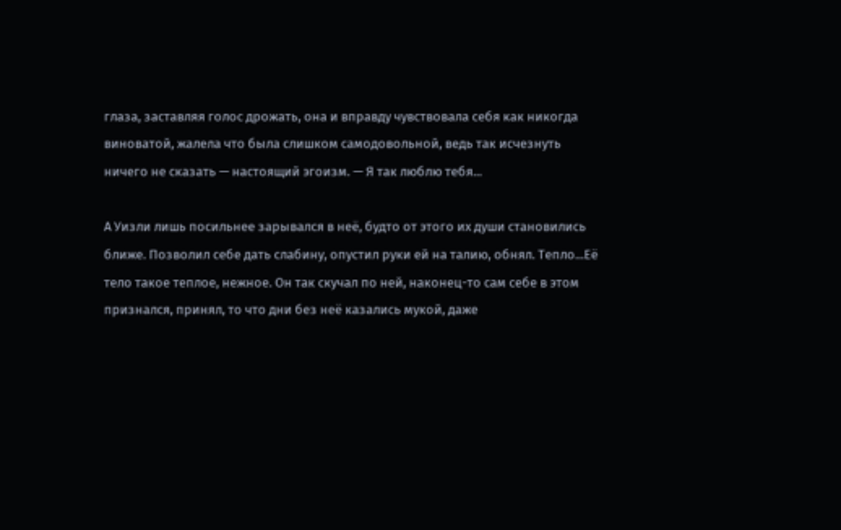глаза, заставляя голос дрожать, она и вправду чувствовала себя как никогда виноватой, жалела что была слишком самодовольной, ведь так исчезнуть ничего не сказать — настоящий эгоизм. — Я так люблю тебя...

А Уизли лишь посильнее зарывался в неё, будто от этого их души становились ближе. Позволил себе дать слабину, опустил руки ей на талию, обнял. Тепло...Её тело такое теплое, нежное. Он так скучал по ней, наконец-то сам себе в этом признался, принял, то что дни без неё казались мукой, даже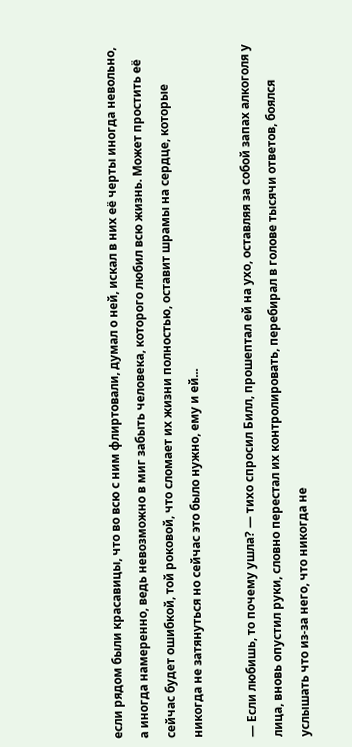если рядом были красавицы, что во всю с ним флиртовали, думал о ней, искал в них её черты иногда невольно, а иногда намеренно, ведь невозможно в миг забыть человека, которого любил всю жизнь. Может простить её сейчас будет ошибкой, той роковой, что сломает их жизни полностью, оставит шрамы на сердце, которые никогда не затянуться но сейчас это было нужно, ему и ей...

— Если любишь, то почему ушла? — тихо спросил Билл, прошептал ей на ухо, оставляя за собой запах алкоголя у лица, вновь опустил руки, словно перестал их контролировать, перебирал в голове тысячи ответов, боялся услышать что из-за него, что никогда не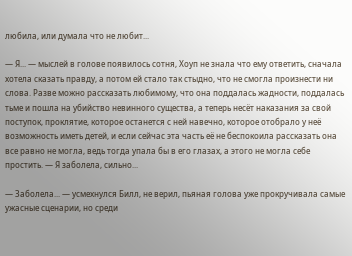любила, или думала что не любит...

— Я... — мыслей в голове появилось сотня, Хоуп не знала что ему ответить, сначала хотела сказать правду, а потом ей стало так стыдно, что не смогла произнести ни слова. Разве можно рассказать любимому, что она поддалась жадности, поддалась тьме и пошла на убийство невинного существа, а теперь несёт наказания за свой поступок, проклятие, которое останется с ней навечно, которое отобрало у неё возможность иметь детей, и если сейчас эта часть её не беспокоила рассказать она все равно не могла, ведь тогда упала бы в его глазах, а этого не могла себе простить. — Я заболела, сильно...

— Заболела... — усмехнулся Билл, не верил, пьяная голова уже прокручивала самые ужасные сценарии, но среди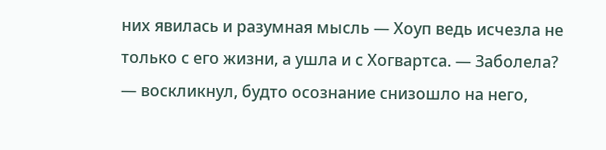них явилась и разумная мысль — Хоуп ведь исчезла не только с его жизни, а ушла и с Хогвартса. — Заболела? — воскликнул, будто осознание снизошло на него,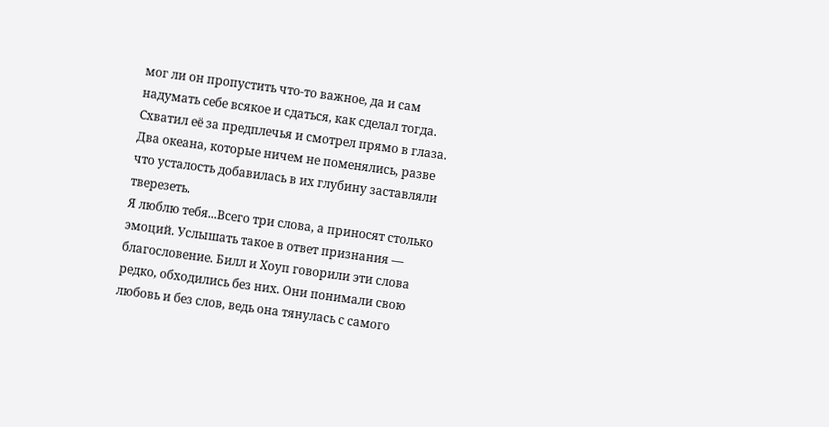мог ли он пропустить что-то важное, да и сам надумать себе всякое и сдаться, как сделал тогда. Схватил её за предплечья и смотрел прямо в глаза. Два океана, которые ничем не поменялись, разве что усталость добавилась в их глубину заставляли тверезеть.
Я люблю тебя...Всего три слова, а приносят столько эмоций. Услышать такое в ответ признания — благословение. Билл и Хоуп говорили эти слова редко, обходились без них. Они понимали свою любовь и без слов, ведь она тянулась с самого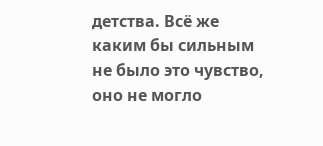детства. Всё же каким бы сильным не было это чувство, оно не могло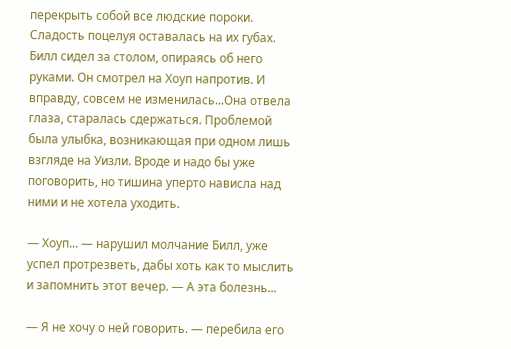перекрыть собой все людские пороки.
Сладость поцелуя оставалась на их губах. Билл сидел за столом, опираясь об него руками. Он смотрел на Хоуп напротив. И вправду, совсем не изменилась...Она отвела глаза, старалась сдержаться. Проблемой была улыбка, возникающая при одном лишь взгляде на Уизли. Вроде и надо бы уже поговорить, но тишина уперто нависла над ними и не хотела уходить.

— Хоуп... — нарушил молчание Билл, уже успел протрезветь, дабы хоть как то мыслить и запомнить этот вечер. — А эта болезнь...

— Я не хочу о ней говорить. — перебила его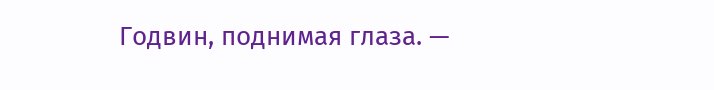Годвин, поднимая глаза. —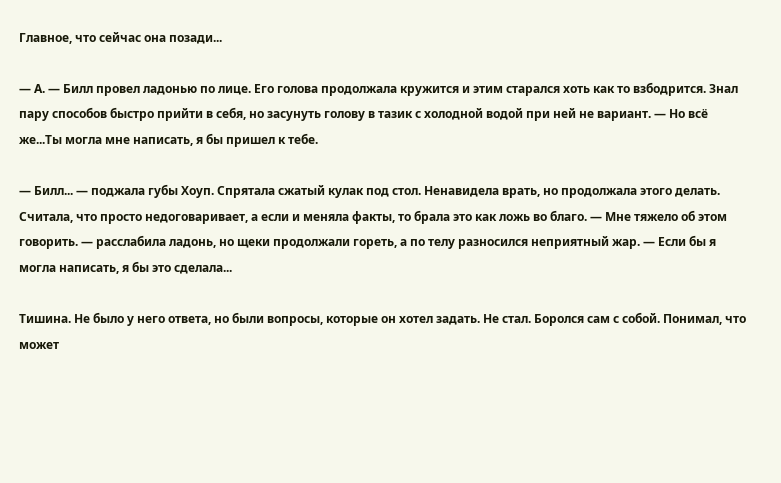Главное, что сейчас она позади...

— А. — Билл провел ладонью по лице. Его голова продолжала кружится и этим старался хоть как то взбодрится. Знал пару способов быстро прийти в себя, но засунуть голову в тазик с холодной водой при ней не вариант. — Но всё же...Ты могла мне написать, я бы пришел к тебе.

— Билл... — поджала губы Хоуп. Спрятала сжатый кулак под стол. Ненавидела врать, но продолжала этого делать. Считала, что просто недоговаривает, а если и меняла факты, то брала это как ложь во благо. — Мне тяжело об этом говорить. — расслабила ладонь, но щеки продолжали гореть, а по телу разносился неприятный жар. — Если бы я могла написать, я бы это сделала...

Тишина. Не было у него ответа, но были вопросы, которые он хотел задать. Не стал. Боролся сам с собой. Понимал, что может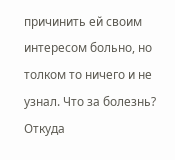причинить ей своим интересом больно, но толком то ничего и не узнал. Что за болезнь? Откуда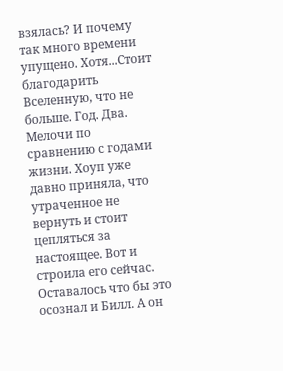взялась? И почему так много времени упущено. Хотя...Стоит благодарить Вселенную, что не больше. Год. Два. Мелочи по сравнению с годами жизни. Хоуп уже давно приняла, что утраченное не вернуть и стоит цепляться за настоящее. Вот и строила его сейчас. Оставалось что бы это осознал и Билл. А он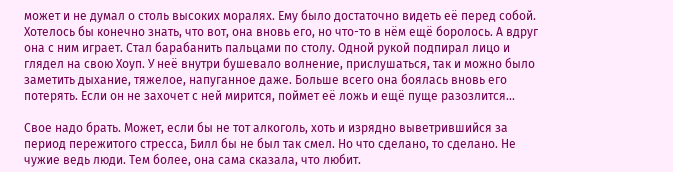может и не думал о столь высоких моралях. Ему было достаточно видеть её перед собой. Хотелось бы конечно знать, что вот, она вновь его, но что-то в нём ещё боролось. А вдруг она с ним играет. Стал барабанить пальцами по столу. Одной рукой подпирал лицо и глядел на свою Хоуп. У неё внутри бушевало волнение, прислушаться, так и можно было заметить дыхание, тяжелое, напуганное даже. Больше всего она боялась вновь его потерять. Если он не захочет с ней мирится, поймет её ложь и ещё пуще разозлится...

Свое надо брать. Может, если бы не тот алкоголь, хоть и изрядно выветрившийся за период пережитого стресса, Билл бы не был так смел. Но что сделано, то сделано. Не чужие ведь люди. Тем более, она сама сказала, что любит.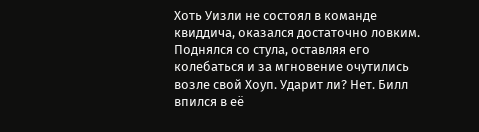Хоть Уизли не состоял в команде квиддича, оказался достаточно ловким. Поднялся со стула, оставляя его колебаться и за мгновение очутились возле свой Хоуп. Ударит ли? Нет. Билл впился в её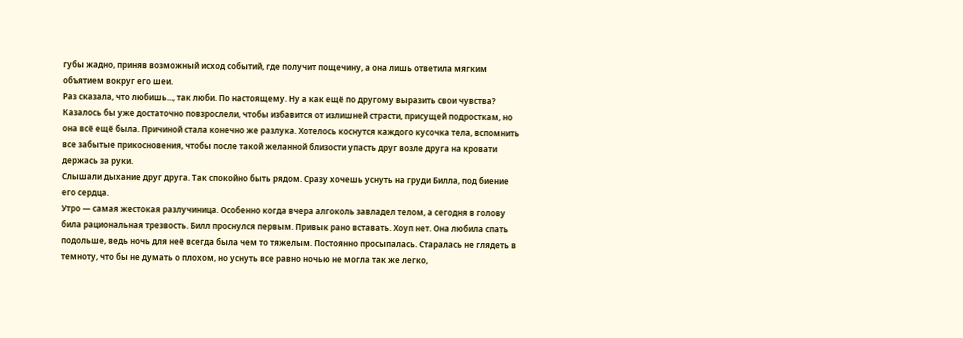губы жадно, приняв возможный исход событий, где получит пощечину, а она лишь ответила мягким объятием вокруг его шеи.
Раз сказала, что любишь..., так люби. По настоящему. Ну а как ещё по другому выразить свои чувства?
Казалось бы уже достаточно повзрослели, чтобы избавится от излишней страсти, присущей подросткам, но она всё ещё была. Причиной стала конечно же разлука. Хотелось коснутся каждого кусочка тела, вспомнить все забытые прикосновения, чтобы после такой желанной близости упасть друг возле друга на кровати держась за руки.
Слышали дыхание друг друга. Так спокойно быть рядом. Сразу хочешь уснуть на груди Билла, под биение его сердца.
Утро — самая жестокая разлучиница. Особенно когда вчера алгоколь завладел телом, а сегодня в голову била рациональная трезвость. Билл проснулся первым. Привык рано вставать. Хоуп нет. Она любила спать подольше, ведь ночь для неё всегда была чем то тяжелым. Постоянно просыпалась. Старалась не глядеть в темноту, что бы не думать о плохом, но уснуть все равно ночью не могла так же легко,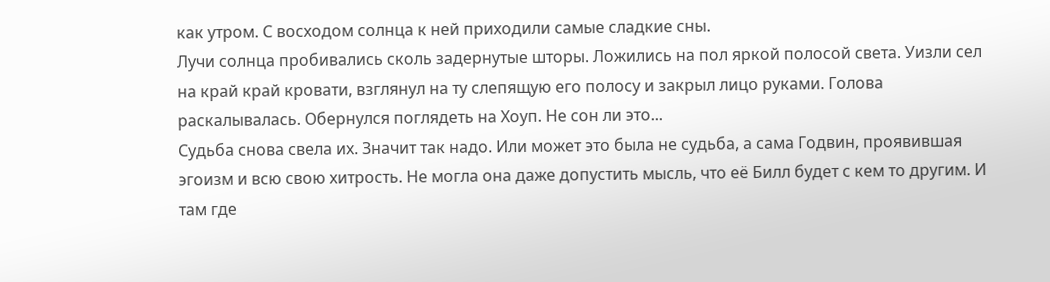как утром. С восходом солнца к ней приходили самые сладкие сны.
Лучи солнца пробивались сколь задернутые шторы. Ложились на пол яркой полосой света. Уизли сел на край край кровати, взглянул на ту слепящую его полосу и закрыл лицо руками. Голова раскалывалась. Обернулся поглядеть на Хоуп. Не сон ли это...
Судьба снова свела их. Значит так надо. Или может это была не судьба, а сама Годвин, проявившая эгоизм и всю свою хитрость. Не могла она даже допустить мысль, что её Билл будет с кем то другим. И там где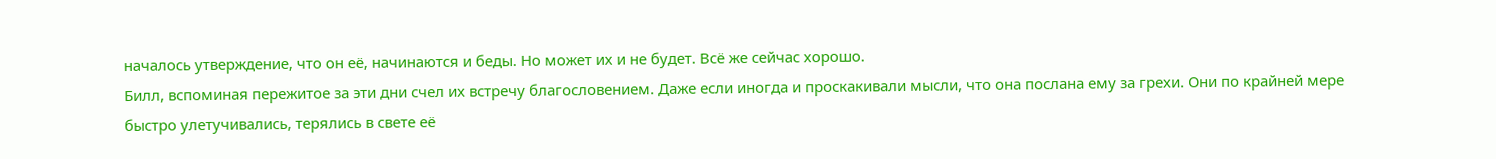началось утверждение, что он её, начинаются и беды. Но может их и не будет. Всё же сейчас хорошо.
Билл, вспоминая пережитое за эти дни счел их встречу благословением. Даже если иногда и проскакивали мысли, что она послана ему за грехи. Они по крайней мере быстро улетучивались, терялись в свете её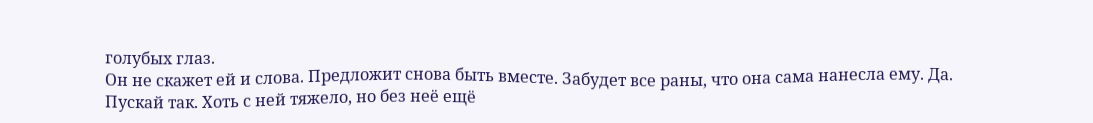голубых глаз.
Он не скажет ей и слова. Предложит снова быть вместе. Забудет все раны, что она сама нанесла ему. Да. Пускай так. Хоть с ней тяжело, но без неё ещё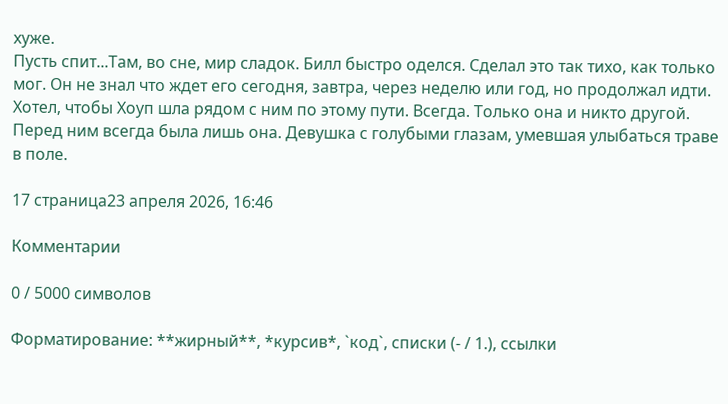хуже.
Пусть спит...Там, во сне, мир сладок. Билл быстро оделся. Сделал это так тихо, как только мог. Он не знал что ждет его сегодня, завтра, через неделю или год, но продолжал идти. Хотел, чтобы Хоуп шла рядом с ним по этому пути. Всегда. Только она и никто другой. Перед ним всегда была лишь она. Девушка с голубыми глазам, умевшая улыбаться траве в поле.

17 страница23 апреля 2026, 16:46

Комментарии

0 / 5000 символов

Форматирование: **жирный**, *курсив*, `код`, списки (- / 1.), ссылки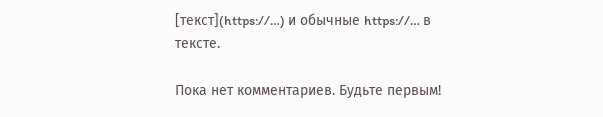[текст](https://…) и обычные https://… в тексте.

Пока нет комментариев. Будьте первым!